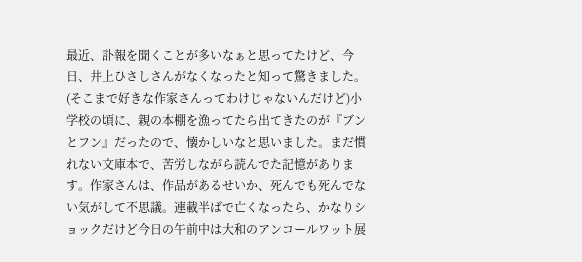最近、訃報を聞くことが多いなぁと思ってたけど、今日、井上ひさしさんがなくなったと知って驚きました。(そこまで好きな作家さんってわけじゃないんだけど)小学校の頃に、親の本棚を漁ってたら出てきたのが『ブンとフン』だったので、懐かしいなと思いました。まだ慣れない文庫本で、苦労しながら読んでた記憶があります。作家さんは、作品があるせいか、死んでも死んでない気がして不思議。連載半ばで亡くなったら、かなりショックだけど今日の午前中は大和のアンコールワット展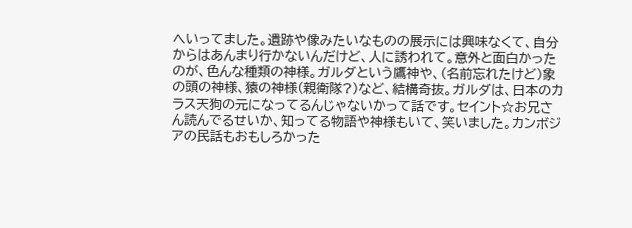へいってました。遺跡や像みたいなものの展示には興味なくて、自分からはあんまり行かないんだけど、人に誘われて。意外と面白かったのが、色んな種類の神様。ガルダという鷹神や、(名前忘れたけど)象の頭の神様、猿の神様(親衛隊?)など、結構奇抜。ガルダは、日本のカラス天狗の元になってるんじゃないかって話です。セイント☆お兄さん読んでるせいか、知ってる物語や神様もいて、笑いました。カンボジアの民話もおもしろかった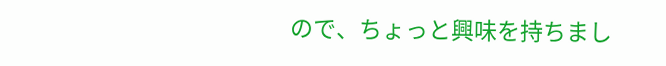ので、ちょっと興味を持ちまし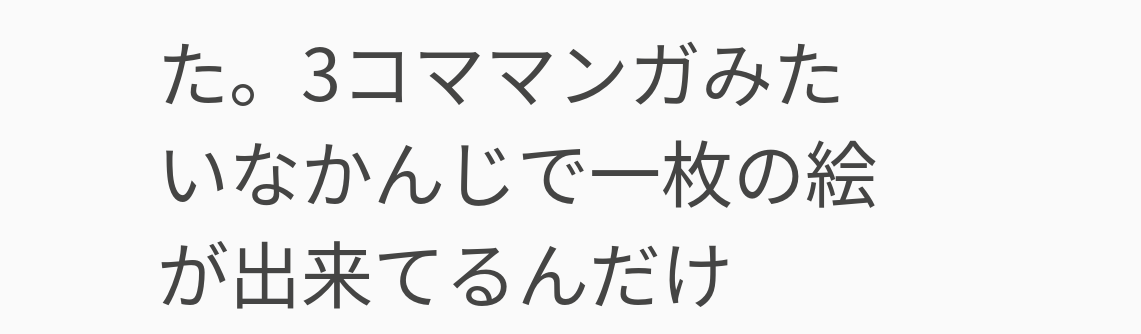た。3コママンガみたいなかんじで一枚の絵が出来てるんだけ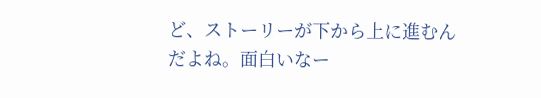ど、ストーリーが下から上に進むんだよね。面白いなー